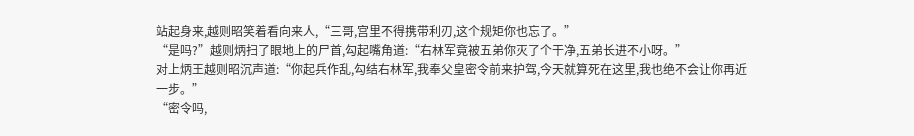站起身来,越则昭笑着看向来人,“三哥,宫里不得携带利刃,这个规矩你也忘了。”
“是吗?”越则炳扫了眼地上的尸首,勾起嘴角道:“右林军竟被五弟你灭了个干净,五弟长进不小呀。”
对上炳王越则昭沉声道:“你起兵作乱,勾结右林军,我奉父皇密令前来护驾,今天就算死在这里,我也绝不会让你再近一步。”
“密令吗,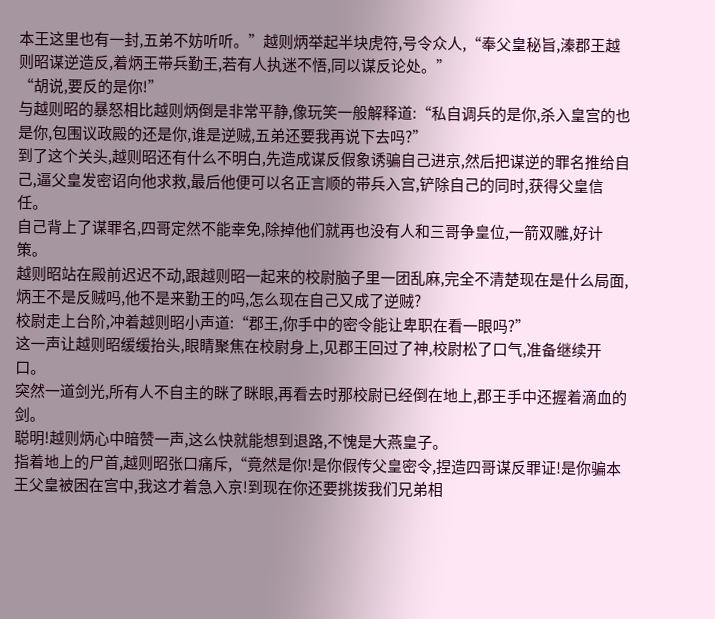本王这里也有一封,五弟不妨听听。”越则炳举起半块虎符,号令众人,“奉父皇秘旨,溱郡王越则昭谋逆造反,着炳王带兵勤王,若有人执迷不悟,同以谋反论处。”
“胡说,要反的是你!”
与越则昭的暴怒相比越则炳倒是非常平静,像玩笑一般解释道:“私自调兵的是你,杀入皇宫的也是你,包围议政殿的还是你,谁是逆贼,五弟还要我再说下去吗?”
到了这个关头,越则昭还有什么不明白,先造成谋反假象诱骗自己进京,然后把谋逆的罪名推给自己,逼父皇发密诏向他求救,最后他便可以名正言顺的带兵入宫,铲除自己的同时,获得父皇信任。
自己背上了谋罪名,四哥定然不能幸免,除掉他们就再也没有人和三哥争皇位,一箭双雕,好计策。
越则昭站在殿前迟迟不动,跟越则昭一起来的校尉脑子里一团乱麻,完全不清楚现在是什么局面,炳王不是反贼吗,他不是来勤王的吗,怎么现在自己又成了逆贼?
校尉走上台阶,冲着越则昭小声道:“郡王,你手中的密令能让卑职在看一眼吗?”
这一声让越则昭缓缓抬头,眼睛聚焦在校尉身上,见郡王回过了神,校尉松了口气,准备继续开口。
突然一道剑光,所有人不自主的眯了眯眼,再看去时那校尉已经倒在地上,郡王手中还握着滴血的剑。
聪明!越则炳心中暗赞一声,这么快就能想到退路,不愧是大燕皇子。
指着地上的尸首,越则昭张口痛斥,“竟然是你!是你假传父皇密令,捏造四哥谋反罪证!是你骗本王父皇被困在宫中,我这才着急入京!到现在你还要挑拨我们兄弟相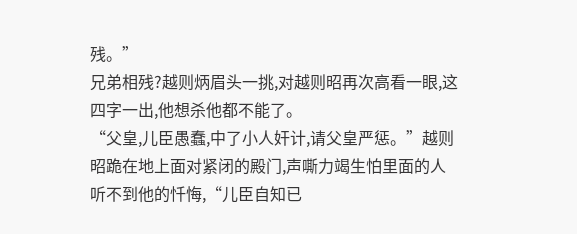残。”
兄弟相残?越则炳眉头一挑,对越则昭再次高看一眼,这四字一出,他想杀他都不能了。
“父皇,儿臣愚蠢,中了小人奸计,请父皇严惩。”越则昭跪在地上面对紧闭的殿门,声嘶力竭生怕里面的人听不到他的忏悔,“儿臣自知已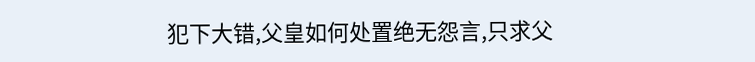犯下大错,父皇如何处置绝无怨言,只求父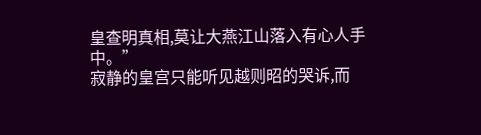皇查明真相,莫让大燕江山落入有心人手中。”
寂静的皇宫只能听见越则昭的哭诉,而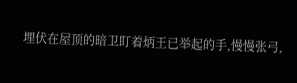埋伏在屋顶的暗卫盯着炳王已举起的手,慢慢张弓,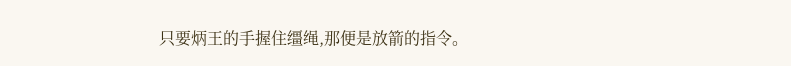只要炳王的手握住缰绳,那便是放箭的指令。